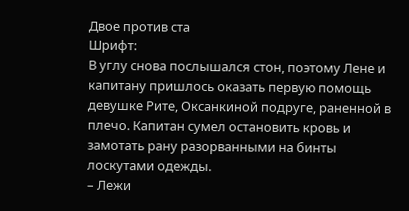Двое против ста
Шрифт:
В углу снова послышался стон, поэтому Лене и капитану пришлось оказать первую помощь девушке Рите, Оксанкиной подруге, раненной в плечо. Капитан сумел остановить кровь и замотать рану разорванными на бинты лоскутами одежды.
– Лежи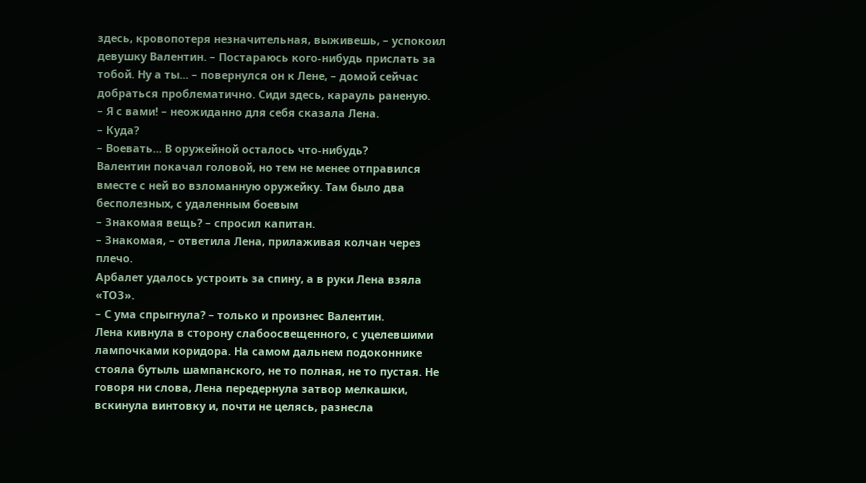здесь, кровопотеря незначительная, выживешь, – успокоил девушку Валентин. – Постараюсь кого-нибудь прислать за тобой. Ну а ты... – повернулся он к Лене, – домой сейчас добраться проблематично. Сиди здесь, карауль раненую.
– Я с вами! – неожиданно для себя сказала Лена.
– Куда?
– Воевать... В оружейной осталось что-нибудь?
Валентин покачал головой, но тем не менее отправился вместе с ней во взломанную оружейку. Там было два бесполезных, с удаленным боевым
– Знакомая вещь? – спросил капитан.
– Знакомая, – ответила Лена, прилаживая колчан через плечо.
Арбалет удалось устроить за спину, а в руки Лена взяла «ТОЗ».
– С ума спрыгнула? – только и произнес Валентин.
Лена кивнула в сторону слабоосвещенного, с уцелевшими лампочками коридора. На самом дальнем подоконнике стояла бутыль шампанского, не то полная, не то пустая. Не говоря ни слова, Лена передернула затвор мелкашки, вскинула винтовку и, почти не целясь, разнесла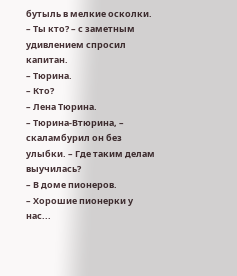бутыль в мелкие осколки.
– Ты кто? – с заметным удивлением спросил капитан.
– Тюрина.
– Кто?
– Лена Тюрина.
– Тюрина-Втюрина, – скаламбурил он без улыбки. – Где таким делам выучилась?
– В доме пионеров.
– Хорошие пионерки у нас...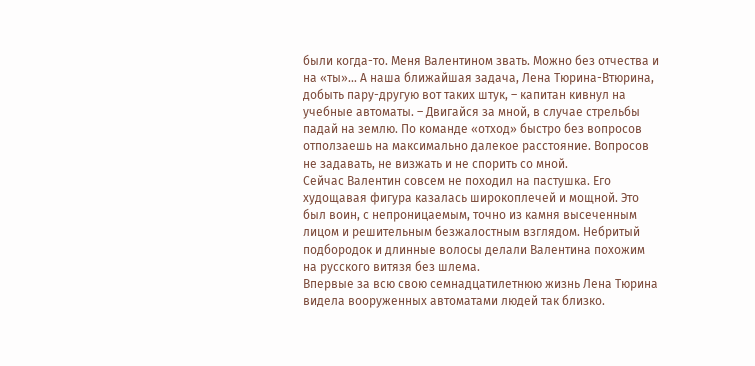были когда-то. Меня Валентином звать. Можно без отчества и на «ты»... А наша ближайшая задача, Лена Тюрина-Втюрина, добыть пару-другую вот таких штук, – капитан кивнул на учебные автоматы. – Двигайся за мной, в случае стрельбы падай на землю. По команде «отход» быстро без вопросов отползаешь на максимально далекое расстояние. Вопросов не задавать, не визжать и не спорить со мной.
Сейчас Валентин совсем не походил на пастушка. Его худощавая фигура казалась широкоплечей и мощной. Это был воин, с непроницаемым, точно из камня высеченным лицом и решительным безжалостным взглядом. Небритый подбородок и длинные волосы делали Валентина похожим на русского витязя без шлема.
Впервые за всю свою семнадцатилетнюю жизнь Лена Тюрина видела вооруженных автоматами людей так близко.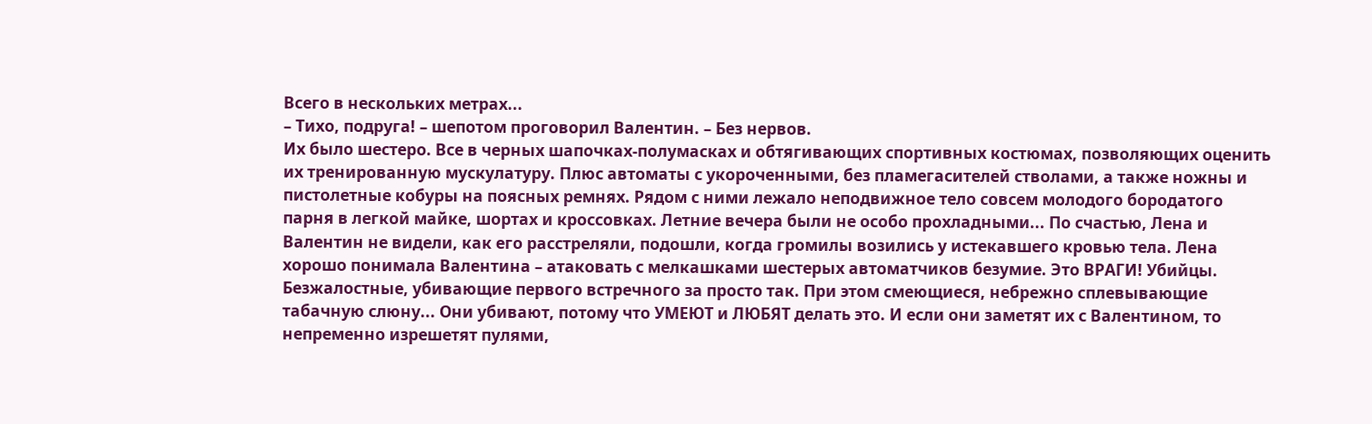Всего в нескольких метрах...
– Тихо, подруга! – шепотом проговорил Валентин. – Без нервов.
Их было шестеро. Все в черных шапочках-полумасках и обтягивающих спортивных костюмах, позволяющих оценить их тренированную мускулатуру. Плюс автоматы с укороченными, без пламегасителей стволами, а также ножны и пистолетные кобуры на поясных ремнях. Рядом с ними лежало неподвижное тело совсем молодого бородатого парня в легкой майке, шортах и кроссовках. Летние вечера были не особо прохладными... По счастью, Лена и Валентин не видели, как его расстреляли, подошли, когда громилы возились у истекавшего кровью тела. Лена хорошо понимала Валентина – атаковать с мелкашками шестерых автоматчиков безумие. Это ВРАГИ! Убийцы. Безжалостные, убивающие первого встречного за просто так. При этом смеющиеся, небрежно сплевывающие табачную слюну... Они убивают, потому что УМЕЮТ и ЛЮБЯТ делать это. И если они заметят их с Валентином, то непременно изрешетят пулями,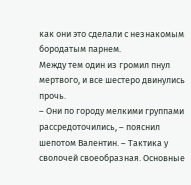как они это сделали с незнакомым бородатым парнем.
Между тем один из громил пнул мертвого, и все шестеро двинулись прочь.
– Они по городу мелкими группами рассредоточились, – пояснил шепотом Валентин. – Тактика у сволочей своеобразная. Основные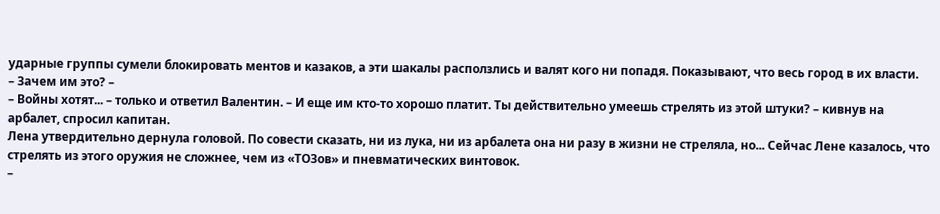ударные группы сумели блокировать ментов и казаков, а эти шакалы расползлись и валят кого ни попадя. Показывают, что весь город в их власти.
– Зачем им это? –
– Войны хотят... – только и ответил Валентин. – И еще им кто-то хорошо платит. Ты действительно умеешь стрелять из этой штуки? – кивнув на арбалет, спросил капитан.
Лена утвердительно дернула головой. По совести сказать, ни из лука, ни из арбалета она ни разу в жизни не стреляла, но... Сейчас Лене казалось, что стрелять из этого оружия не сложнее, чем из «ТОЗов» и пневматических винтовок.
–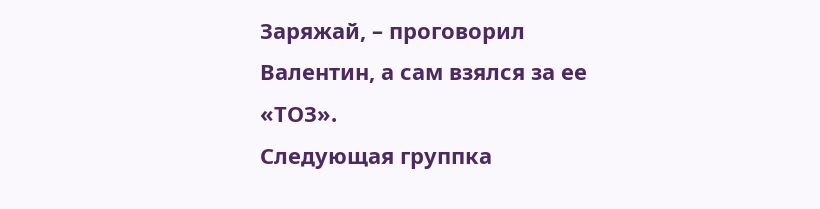Заряжай, – проговорил Валентин, а сам взялся за ее «ТОЗ».
Следующая группка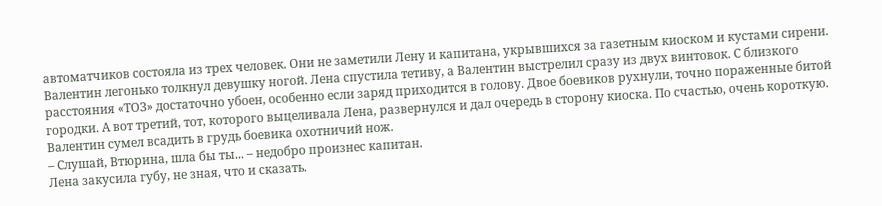автоматчиков состояла из трех человек. Они не заметили Лену и капитана, укрывшихся за газетным киоском и кустами сирени. Валентин легонько толкнул девушку ногой. Лена спустила тетиву, а Валентин выстрелил сразу из двух винтовок. С близкого расстояния «ТОЗ» достаточно убоен, особенно если заряд приходится в голову. Двое боевиков рухнули, точно пораженные битой городки. А вот третий, тот, которого выцеливала Лена, развернулся и дал очередь в сторону киоска. По счастью, очень короткую. Валентин сумел всадить в грудь боевика охотничий нож.
– Слушай, Втюрина, шла бы ты... – недобро произнес капитан.
Лена закусила губу, не зная, что и сказать.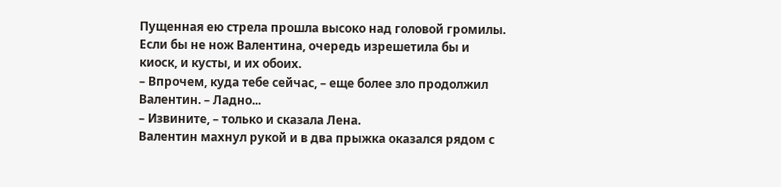Пущенная ею стрела прошла высоко над головой громилы. Если бы не нож Валентина, очередь изрешетила бы и киоск, и кусты, и их обоих.
– Впрочем, куда тебе сейчас, – еще более зло продолжил Валентин. – Ладно...
– Извините, – только и сказала Лена.
Валентин махнул рукой и в два прыжка оказался рядом с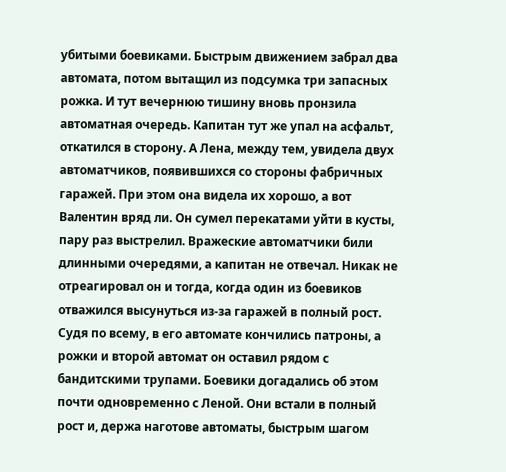убитыми боевиками. Быстрым движением забрал два автомата, потом вытащил из подсумка три запасных рожка. И тут вечернюю тишину вновь пронзила автоматная очередь. Капитан тут же упал на асфальт, откатился в сторону. А Лена, между тем, увидела двух автоматчиков, появившихся со стороны фабричных гаражей. При этом она видела их хорошо, а вот Валентин вряд ли. Он сумел перекатами уйти в кусты, пару раз выстрелил. Вражеские автоматчики били длинными очередями, а капитан не отвечал. Никак не отреагировал он и тогда, когда один из боевиков отважился высунуться из-за гаражей в полный рост. Судя по всему, в его автомате кончились патроны, а рожки и второй автомат он оставил рядом с бандитскими трупами. Боевики догадались об этом почти одновременно с Леной. Они встали в полный рост и, держа наготове автоматы, быстрым шагом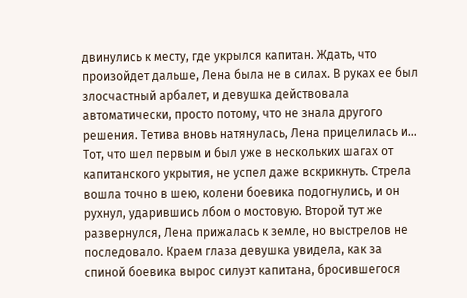двинулись к месту, где укрылся капитан. Ждать, что произойдет дальше, Лена была не в силах. В руках ее был злосчастный арбалет, и девушка действовала автоматически, просто потому, что не знала другого решения. Тетива вновь натянулась, Лена прицелилась и... Тот, что шел первым и был уже в нескольких шагах от капитанского укрытия, не успел даже вскрикнуть. Стрела вошла точно в шею, колени боевика подогнулись, и он рухнул, ударившись лбом о мостовую. Второй тут же развернулся, Лена прижалась к земле, но выстрелов не последовало. Краем глаза девушка увидела, как за спиной боевика вырос силуэт капитана, бросившегося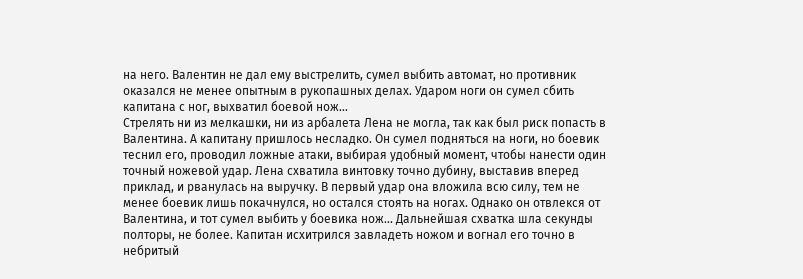на него. Валентин не дал ему выстрелить, сумел выбить автомат, но противник оказался не менее опытным в рукопашных делах. Ударом ноги он сумел сбить капитана с ног, выхватил боевой нож...
Стрелять ни из мелкашки, ни из арбалета Лена не могла, так как был риск попасть в Валентина. А капитану пришлось несладко. Он сумел подняться на ноги, но боевик теснил его, проводил ложные атаки, выбирая удобный момент, чтобы нанести один точный ножевой удар. Лена схватила винтовку точно дубину, выставив вперед приклад, и рванулась на выручку. В первый удар она вложила всю силу, тем не менее боевик лишь покачнулся, но остался стоять на ногах. Однако он отвлекся от Валентина, и тот сумел выбить у боевика нож... Дальнейшая схватка шла секунды полторы, не более. Капитан исхитрился завладеть ножом и вогнал его точно в небритый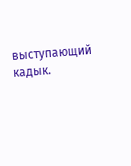выступающий кадык.